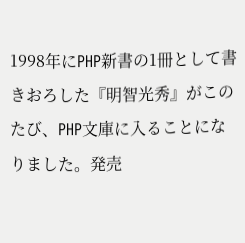1998年にPHP新書の1冊として書きおろした『明智光秀』がこのたび、PHP文庫に入ることになりました。発売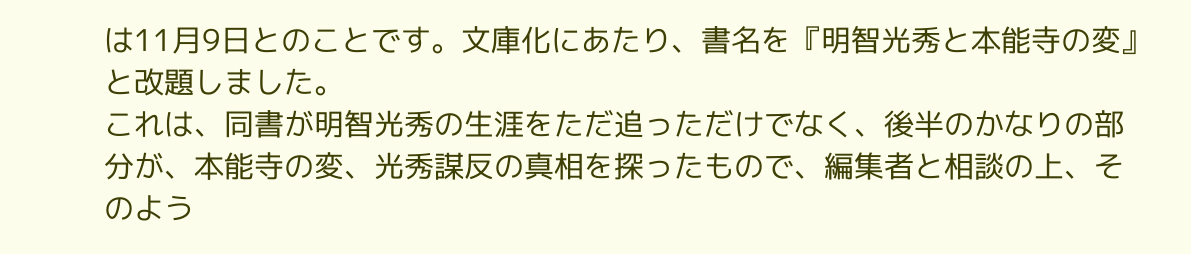は11月9日とのことです。文庫化にあたり、書名を『明智光秀と本能寺の変』と改題しました。
これは、同書が明智光秀の生涯をただ追っただけでなく、後半のかなりの部分が、本能寺の変、光秀謀反の真相を探ったもので、編集者と相談の上、そのよう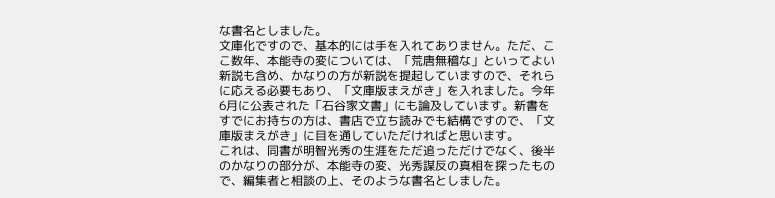な書名としました。
文庫化ですので、基本的には手を入れてありません。ただ、ここ数年、本能寺の変については、「荒唐無稽な」といってよい新説も含め、かなりの方が新説を提起していますので、それらに応える必要もあり、「文庫版まえがき」を入れました。今年6月に公表された「石谷家文書」にも論及しています。新書をすでにお持ちの方は、書店で立ち読みでも結構ですので、「文庫版まえがき」に目を通していただければと思います。
これは、同書が明智光秀の生涯をただ追っただけでなく、後半のかなりの部分が、本能寺の変、光秀謀反の真相を探ったもので、編集者と相談の上、そのような書名としました。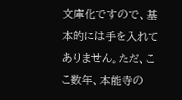文庫化ですので、基本的には手を入れてありません。ただ、ここ数年、本能寺の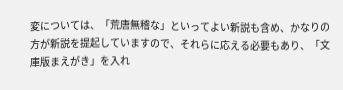変については、「荒唐無稽な」といってよい新説も含め、かなりの方が新説を提起していますので、それらに応える必要もあり、「文庫版まえがき」を入れ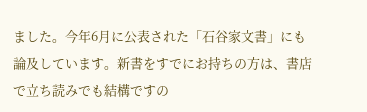ました。今年6月に公表された「石谷家文書」にも論及しています。新書をすでにお持ちの方は、書店で立ち読みでも結構ですの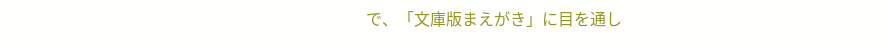で、「文庫版まえがき」に目を通し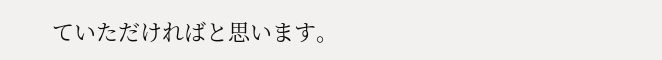ていただければと思います。